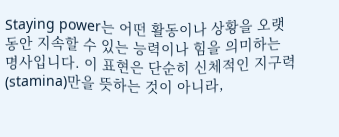Staying power는 어떤 활동이나 상황을 오랫동안 지속할 수 있는 능력이나 힘을 의미하는 명사입니다. 이 표현은 단순히 신체적인 지구력(stamina)만을 뜻하는 것이 아니라,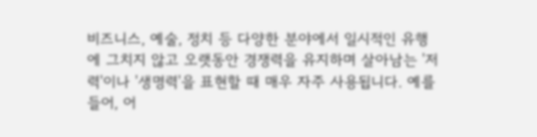비즈니스, 예술, 정치 등 다양한 분야에서 일시적인 유행에 그치지 않고 오랫동안 경쟁력을 유지하며 살아남는 '저력'이나 '생명력'을 표현할 때 매우 자주 사용됩니다. 예를 들어, 어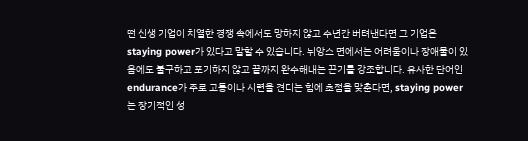떤 신생 기업이 치열한 경쟁 속에서도 망하지 않고 수년간 버텨낸다면 그 기업은 staying power가 있다고 말할 수 있습니다. 뉘앙스 면에서는 어려움이나 장애물이 있음에도 불구하고 포기하지 않고 끝까지 완수해내는 끈기를 강조합니다. 유사한 단어인 endurance가 주로 고통이나 시련을 견디는 힘에 초점을 맞춘다면, staying power는 장기적인 성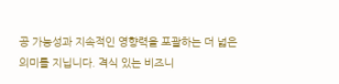공 가능성과 지속적인 영향력을 포괄하는 더 넓은 의미를 지닙니다. 격식 있는 비즈니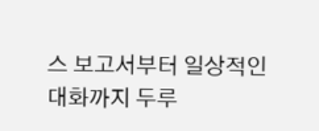스 보고서부터 일상적인 대화까지 두루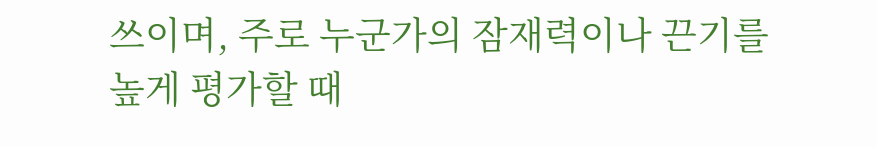쓰이며, 주로 누군가의 잠재력이나 끈기를 높게 평가할 때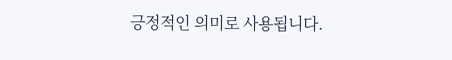긍정적인 의미로 사용됩니다.